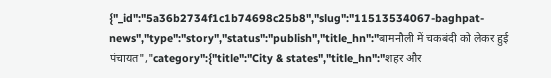{"_id":"5a36b2734f1c1b74698c25b8","slug":"11513534067-baghpat-news","type":"story","status":"publish","title_hn":"बामनौली में चकबंदी को लेकर हुई पंचायत","category":{"title":"City & states","title_hn":"शहर और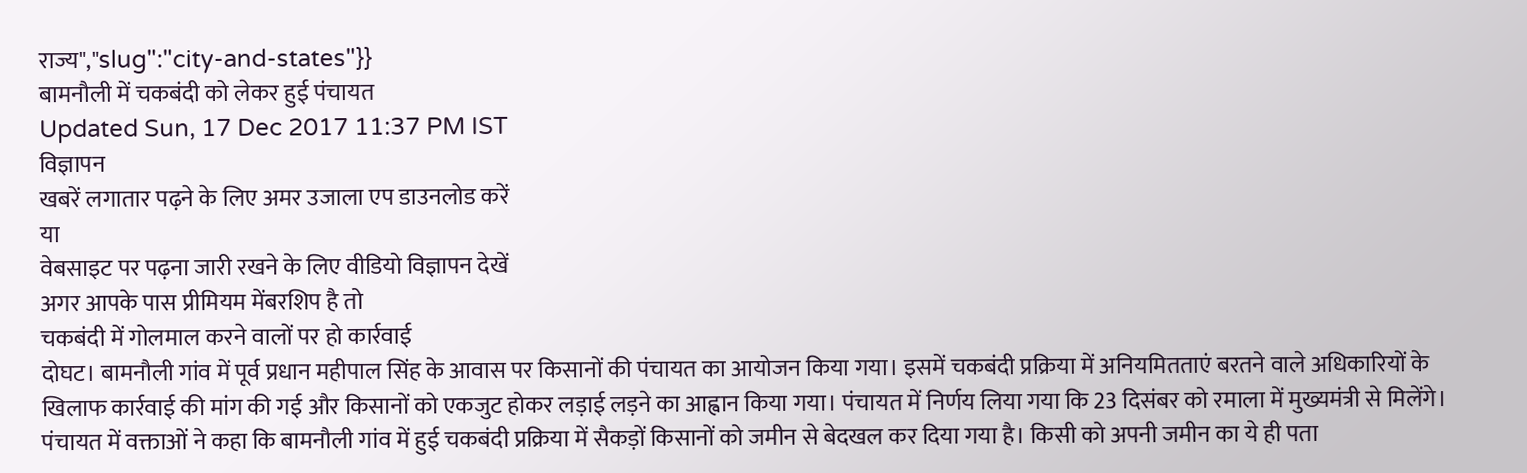राज्य","slug":"city-and-states"}}
बामनौली में चकबंदी को लेकर हुई पंचायत
Updated Sun, 17 Dec 2017 11:37 PM IST
विज्ञापन
खबरें लगातार पढ़ने के लिए अमर उजाला एप डाउनलोड करें
या
वेबसाइट पर पढ़ना जारी रखने के लिए वीडियो विज्ञापन देखें
अगर आपके पास प्रीमियम मेंबरशिप है तो
चकबंदी में गोलमाल करने वालों पर हो कार्रवाई
दोघट। बामनौली गांव में पूर्व प्रधान महीपाल सिंह के आवास पर किसानों की पंचायत का आयोजन किया गया। इसमें चकबंदी प्रक्रिया में अनियमितताएं बरतने वाले अधिकारियों के खिलाफ कार्रवाई की मांग की गई और किसानों को एकजुट होकर लड़ाई लड़ने का आह्वान किया गया। पंचायत में निर्णय लिया गया कि 23 दिसंबर को रमाला में मुख्यमंत्री से मिलेंगे।
पंचायत में वक्ताओं ने कहा कि बामनौली गांव में हुई चकबंदी प्रक्रिया में सैकड़ों किसानों को जमीन से बेदखल कर दिया गया है। किसी को अपनी जमीन का ये ही पता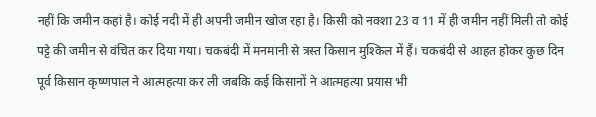नहीं कि जमीन कहां है। कोई नदी में ही अपनी जमीन खोज रहा है। किसी को नक्शा 23 व 11 में ही जमीन नहीं मिली तो कोई पट्टे की जमीन से वंचित कर दिया गया। चकबंदी में मनमानी से त्रस्त किसान मुश्किल में हैं। चकबंदी से आहत होकर कुछ दिन पूर्व किसान कृष्णपाल ने आत्महत्या कर ली जबकि कई किसानों ने आत्महत्या प्रयास भी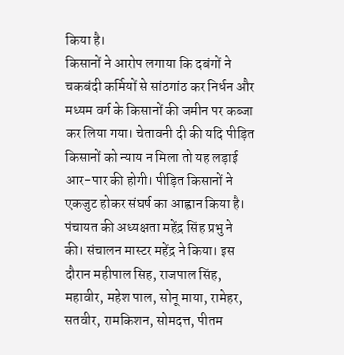किया है।
किसानों ने आरोप लगाया कि दबंगों ने चकबंदी कर्मियों से सांठगांठ कर निर्धन और मध्यम वर्ग के किसानों की जमीन पर कब्जा कर लिया गया। चेतावनी दी की यदि पीड़ित किसानों को न्याय न मिला तो यह लड़ाई आर-पार की होगी। पीड़ित किसानों ने एकजुट होकर संघर्ष का आह्वान किया है। पंचायत की अध्यक्षता महेंद्र सिंह प्रभु ने की। संचालन मास्टर महेंद्र ने किया। इस दौरान महीपाल सिह, राजपाल सिंह, महावीर, महेश पाल, सोनू माया, रामेहर, सतवीर, रामकिशन, सोमदत्त, पीतम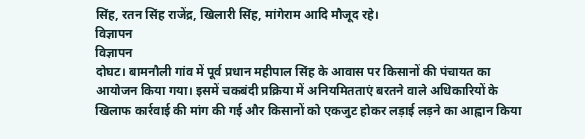सिंह, रतन सिंह राजेंद्र, खिलारी सिंह, मांगेराम आदि मौजूद रहे।
विज्ञापन
विज्ञापन
दोघट। बामनौली गांव में पूर्व प्रधान महीपाल सिंह के आवास पर किसानों की पंचायत का आयोजन किया गया। इसमें चकबंदी प्रक्रिया में अनियमितताएं बरतने वाले अधिकारियों के खिलाफ कार्रवाई की मांग की गई और किसानों को एकजुट होकर लड़ाई लड़ने का आह्वान किया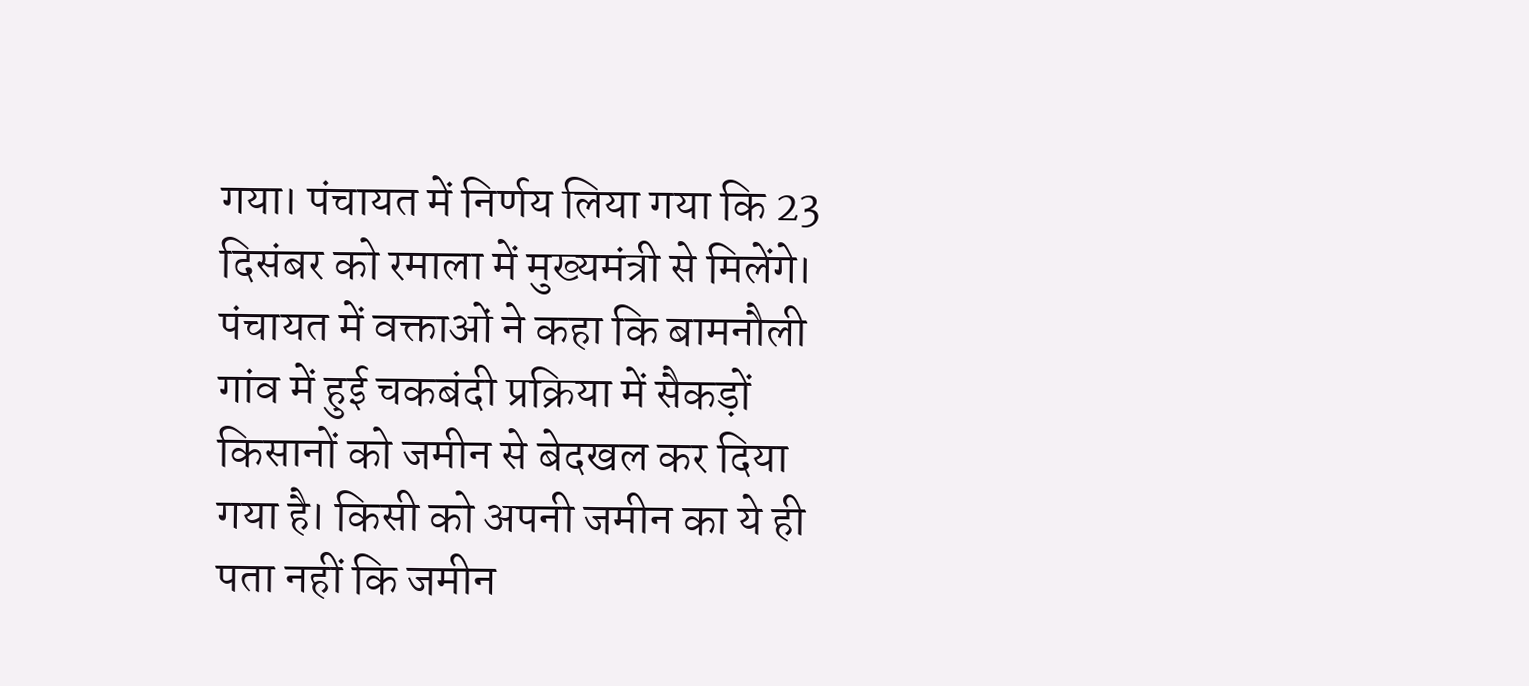गया। पंचायत में निर्णय लिया गया कि 23 दिसंबर को रमाला में मुख्यमंत्री से मिलेंगे।
पंचायत में वक्ताओं ने कहा कि बामनौली गांव में हुई चकबंदी प्रक्रिया में सैकड़ों किसानों को जमीन से बेदखल कर दिया गया है। किसी को अपनी जमीन का ये ही पता नहीं कि जमीन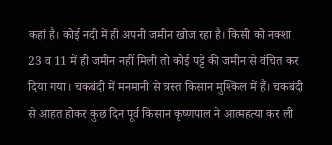कहां है। कोई नदी में ही अपनी जमीन खोज रहा है। किसी को नक्शा 23 व 11 में ही जमीन नहीं मिली तो कोई पट्टे की जमीन से वंचित कर दिया गया। चकबंदी में मनमानी से त्रस्त किसान मुश्किल में हैं। चकबंदी से आहत होकर कुछ दिन पूर्व किसान कृष्णपाल ने आत्महत्या कर ली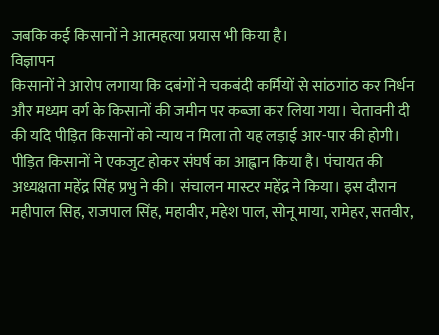जबकि कई किसानों ने आत्महत्या प्रयास भी किया है।
विज्ञापन
किसानों ने आरोप लगाया कि दबंगों ने चकबंदी कर्मियों से सांठगांठ कर निर्धन और मध्यम वर्ग के किसानों की जमीन पर कब्जा कर लिया गया। चेतावनी दी की यदि पीड़ित किसानों को न्याय न मिला तो यह लड़ाई आर-पार की होगी। पीड़ित किसानों ने एकजुट होकर संघर्ष का आह्वान किया है। पंचायत की अध्यक्षता महेंद्र सिंह प्रभु ने की। संचालन मास्टर महेंद्र ने किया। इस दौरान महीपाल सिह, राजपाल सिंह, महावीर, महेश पाल, सोनू माया, रामेहर, सतवीर,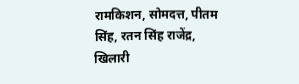रामकिशन, सोमदत्त, पीतम सिंह, रतन सिंह राजेंद्र, खिलारी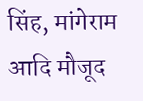सिंह, मांगेराम आदि मौजूद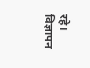रहे।
विज्ञापन